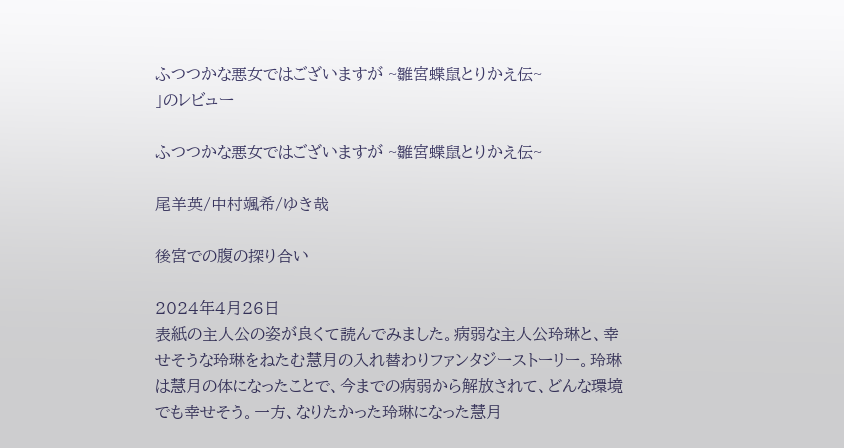ふつつかな悪女ではございますが ~雛宮蝶鼠とりかえ伝~
」のレビュー

ふつつかな悪女ではございますが ~雛宮蝶鼠とりかえ伝~

尾羊英/中村颯希/ゆき哉

後宮での腹の探り合い

2024年4月26日
表紙の主人公の姿が良くて読んでみました。病弱な主人公玲琳と、幸せそうな玲琳をねたむ慧月の入れ替わりファンタジーストーリー。玲琳は慧月の体になったことで、今までの病弱から解放されて、どんな環境でも幸せそう。一方、なりたかった玲琳になった慧月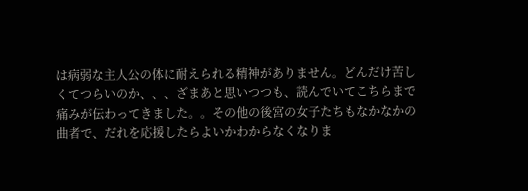は病弱な主人公の体に耐えられる精神がありません。どんだけ苦しくてつらいのか、、、ざまあと思いつつも、読んでいてこちらまで痛みが伝わってきました。。その他の後宮の女子たちもなかなかの曲者で、だれを応援したらよいかわからなくなりま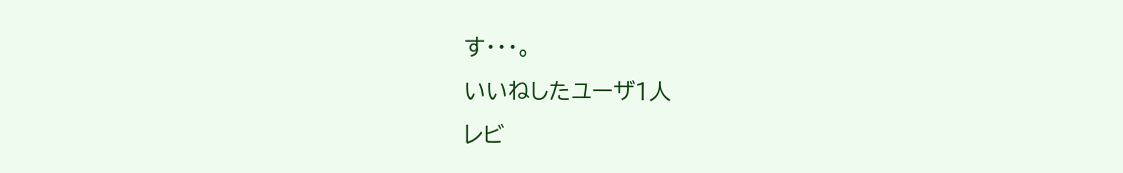す・・・。
いいねしたユーザ1人
レビ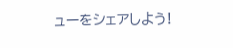ューをシェアしよう!